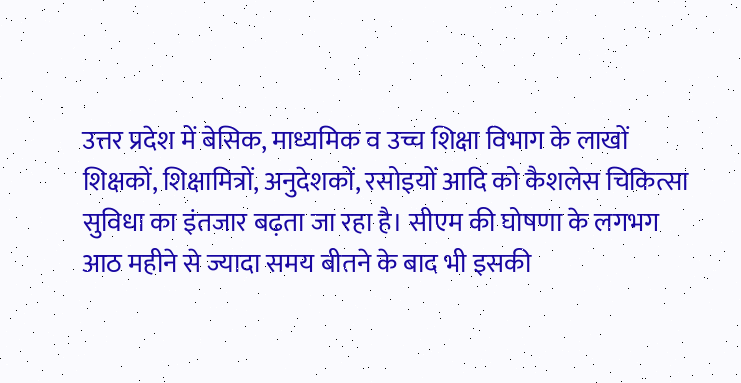उत्तर प्रदेश में बेसिक, माध्यमिक व उच्च शिक्षा विभाग के लाखों शिक्षकों, शिक्षामित्रों, अनुदेशकों, रसोइयों आदि को कैशलेस चिकित्सा सुविधा का इंतजार बढ़ता जा रहा है। सीएम की घोषणा के लगभग आठ महीने से ज्यादा समय बीतने के बाद भी इसकी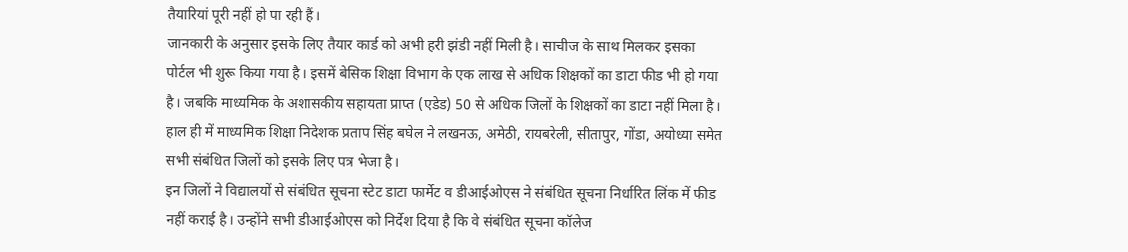तैयारियां पूरी नहीं हो पा रही हैं।
जानकारी के अनुसार इसके लिए तैयार कार्ड को अभी हरी झंडी नहीं मिली है। साचीज के साथ मिलकर इसका पोर्टल भी शुरू किया गया है। इसमें बेसिक शिक्षा विभाग के एक लाख से अधिक शिक्षकों का डाटा फीड भी हो गया है। जबकि माध्यमिक के अशासकीय सहायता प्राप्त (एडेड) 50 से अधिक जिलों के शिक्षकों का डाटा नहीं मिला है। हाल ही में माध्यमिक शिक्षा निदेशक प्रताप सिंह बघेल ने लखनऊ, अमेठी, रायबरेली, सीतापुर, गोंडा, अयोध्या समेत सभी संबंधित जिलों को इसके लिए पत्र भेजा है।
इन जिलों ने विद्यालयों से संबंधित सूचना स्टेट डाटा फार्मेट व डीआईओएस ने संबंधित सूचना निर्धारित लिंक में फीड नहीं कराई है। उन्होंने सभी डीआईओएस को निर्देश दिया है कि वे संबंधित सूचना कॉलेज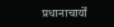प्रधानाचार्यों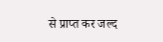से प्राप्त कर जल्द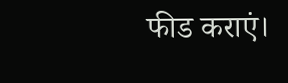फीड कराएं।